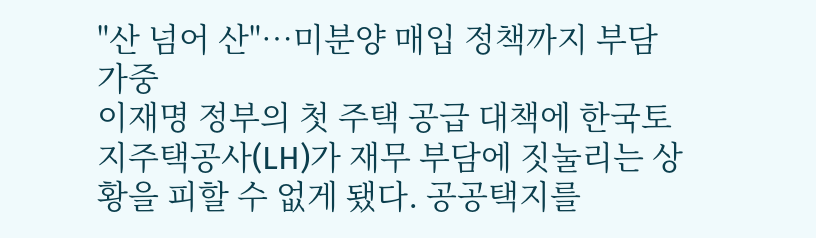"산 넘어 산"…미분양 매입 정책까지 부담 가중
이재명 정부의 첫 주택 공급 대책에 한국토지주택공사(LH)가 재무 부담에 짓눌리는 상황을 피할 수 없게 됐다. 공공택지를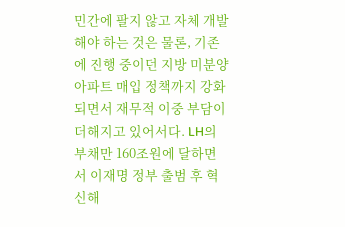민간에 팔지 않고 자체 개발해야 하는 것은 물론, 기존에 진행 중이던 지방 미분양 아파트 매입 정책까지 강화되면서 재무적 이중 부담이 더해지고 있어서다. LH의 부채만 160조원에 달하면서 이재명 정부 출범 후 혁신해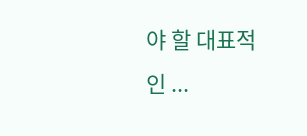야 할 대표적인 ...